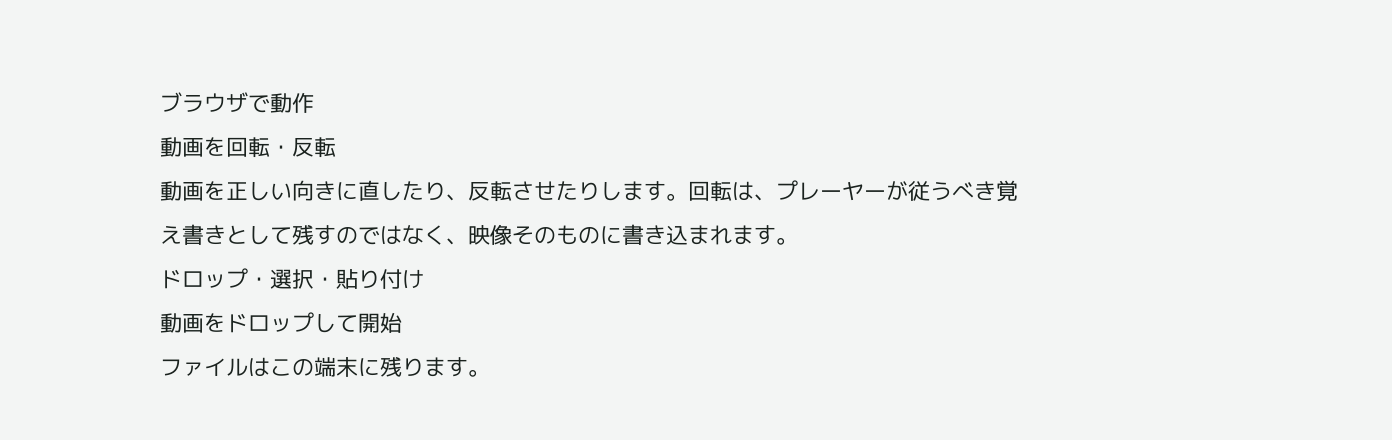ブラウザで動作
動画を回転・反転
動画を正しい向きに直したり、反転させたりします。回転は、プレーヤーが従うべき覚え書きとして残すのではなく、映像そのものに書き込まれます。
ドロップ・選択・貼り付け
動画をドロップして開始
ファイルはこの端末に残ります。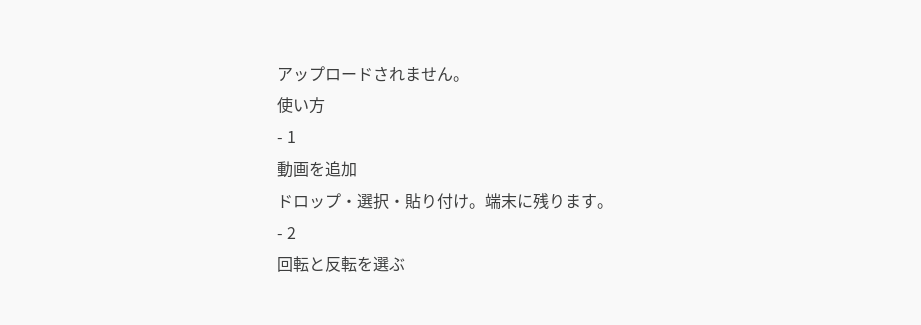アップロードされません。
使い方
- 1
動画を追加
ドロップ・選択・貼り付け。端末に残ります。
- 2
回転と反転を選ぶ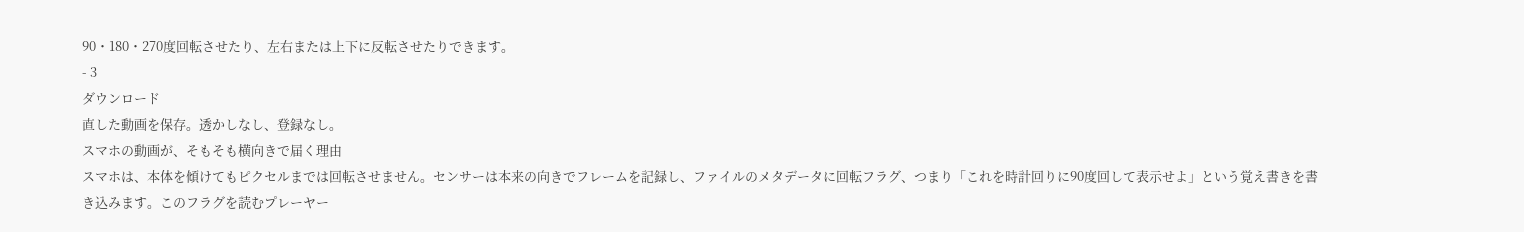90・180・270度回転させたり、左右または上下に反転させたりできます。
- 3
ダウンロード
直した動画を保存。透かしなし、登録なし。
スマホの動画が、そもそも横向きで届く理由
スマホは、本体を傾けてもピクセルまでは回転させません。センサーは本来の向きでフレームを記録し、ファイルのメタデータに回転フラグ、つまり「これを時計回りに90度回して表示せよ」という覚え書きを書き込みます。このフラグを読むプレーヤー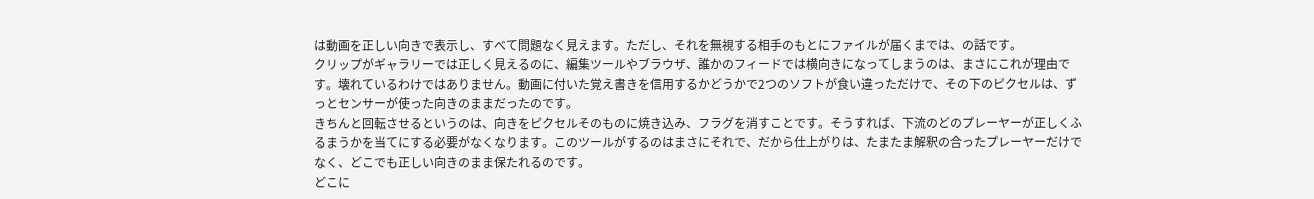は動画を正しい向きで表示し、すべて問題なく見えます。ただし、それを無視する相手のもとにファイルが届くまでは、の話です。
クリップがギャラリーでは正しく見えるのに、編集ツールやブラウザ、誰かのフィードでは横向きになってしまうのは、まさにこれが理由です。壊れているわけではありません。動画に付いた覚え書きを信用するかどうかで2つのソフトが食い違っただけで、その下のピクセルは、ずっとセンサーが使った向きのままだったのです。
きちんと回転させるというのは、向きをピクセルそのものに焼き込み、フラグを消すことです。そうすれば、下流のどのプレーヤーが正しくふるまうかを当てにする必要がなくなります。このツールがするのはまさにそれで、だから仕上がりは、たまたま解釈の合ったプレーヤーだけでなく、どこでも正しい向きのまま保たれるのです。
どこに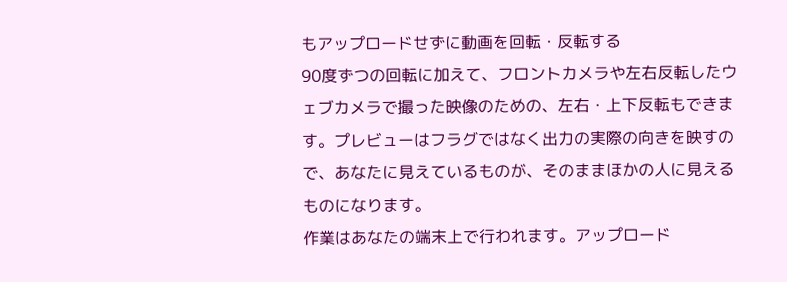もアップロードせずに動画を回転・反転する
90度ずつの回転に加えて、フロントカメラや左右反転したウェブカメラで撮った映像のための、左右・上下反転もできます。プレビューはフラグではなく出力の実際の向きを映すので、あなたに見えているものが、そのままほかの人に見えるものになります。
作業はあなたの端末上で行われます。アップロード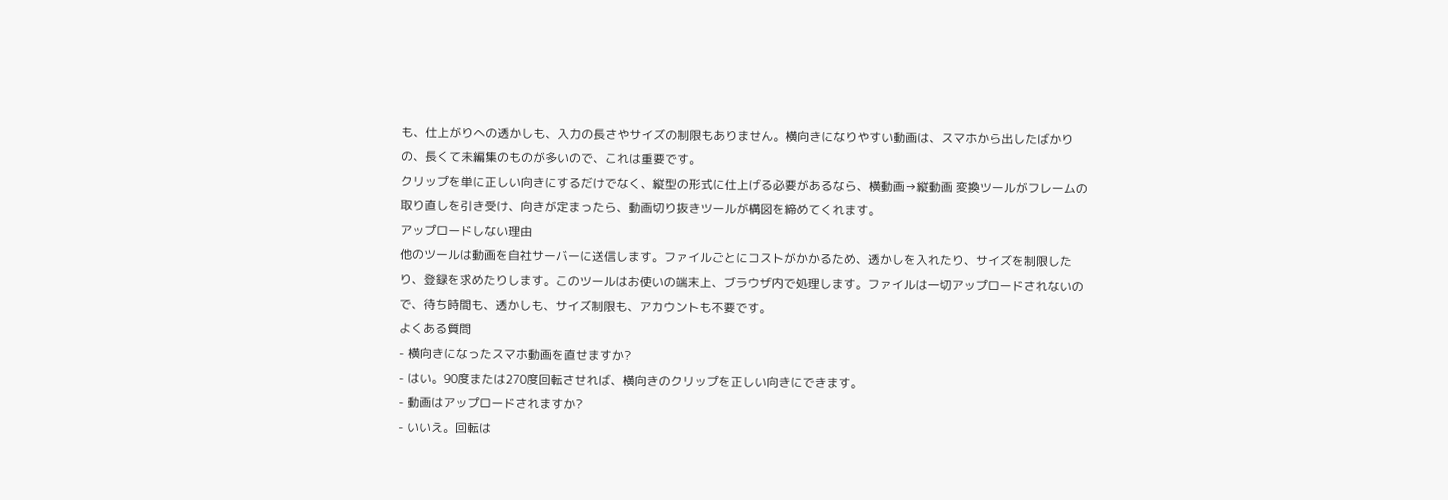も、仕上がりへの透かしも、入力の長さやサイズの制限もありません。横向きになりやすい動画は、スマホから出したばかりの、長くて未編集のものが多いので、これは重要です。
クリップを単に正しい向きにするだけでなく、縦型の形式に仕上げる必要があるなら、横動画→縦動画 変換ツールがフレームの取り直しを引き受け、向きが定まったら、動画切り抜きツールが構図を締めてくれます。
アップロードしない理由
他のツールは動画を自社サーバーに送信します。ファイルごとにコストがかかるため、透かしを入れたり、サイズを制限したり、登録を求めたりします。このツールはお使いの端末上、ブラウザ内で処理します。ファイルは一切アップロードされないので、待ち時間も、透かしも、サイズ制限も、アカウントも不要です。
よくある質問
- 横向きになったスマホ動画を直せますか?
- はい。90度または270度回転させれば、横向きのクリップを正しい向きにできます。
- 動画はアップロードされますか?
- いいえ。回転は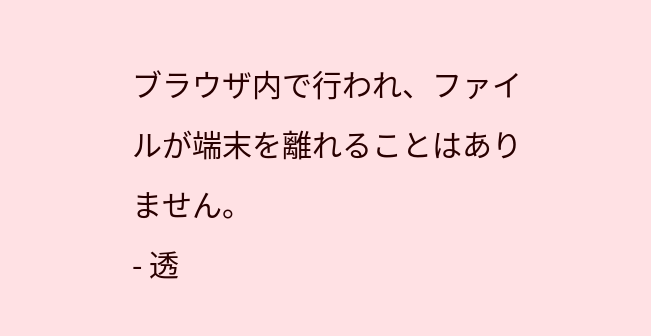ブラウザ内で行われ、ファイルが端末を離れることはありません。
- 透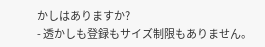かしはありますか?
- 透かしも登録もサイズ制限もありません。